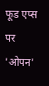फूड एप्स पर 'ओपन'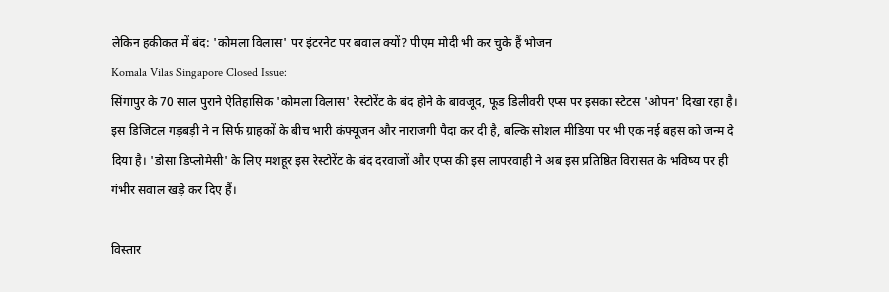लेकिन हकीकत में बंद: 'कोमला विलास' पर इंटरनेट पर बवाल क्यों? पीएम मोदी भी कर चुके हैं भोजन
Komala Vilas Singapore Closed Issue:
सिंगापुर के 70 साल पुराने ऐतिहासिक 'कोमला विलास' रेस्टोरेंट के बंद होने के बावजूद, फूड डिलीवरी एप्स पर इसका स्टेटस 'ओपन' दिखा रहा है। इस डिजिटल गड़बड़ी ने न सिर्फ ग्राहकों के बीच भारी कंफ्यूजन और नाराजगी पैदा कर दी है, बल्कि सोशल मीडिया पर भी एक नई बहस को जन्म दे दिया है। 'डोसा डिप्लोमेसी' के लिए मशहूर इस रेस्टोरेंट के बंद दरवाजों और एप्स की इस लापरवाही ने अब इस प्रतिष्ठित विरासत के भविष्य पर ही गंभीर सवाल खड़े कर दिए हैं।

विस्तार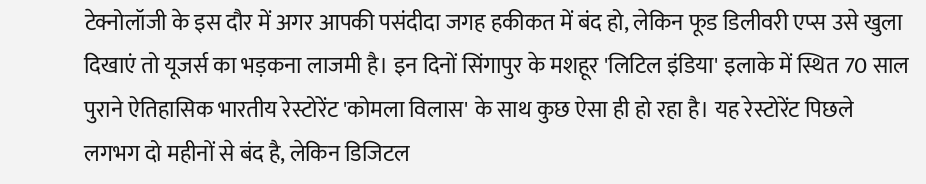टेक्नोलॉजी के इस दौर में अगर आपकी पसंदीदा जगह हकीकत में बंद हो, लेकिन फूड डिलीवरी एप्स उसे खुला दिखाएं तो यूजर्स का भड़कना लाजमी है। इन दिनों सिंगापुर के मशहूर 'लिटिल इंडिया' इलाके में स्थित 70 साल पुराने ऐतिहासिक भारतीय रेस्टोरेंट 'कोमला विलास' के साथ कुछ ऐसा ही हो रहा है। यह रेस्टोरेंट पिछले लगभग दो महीनों से बंद है, लेकिन डिजिटल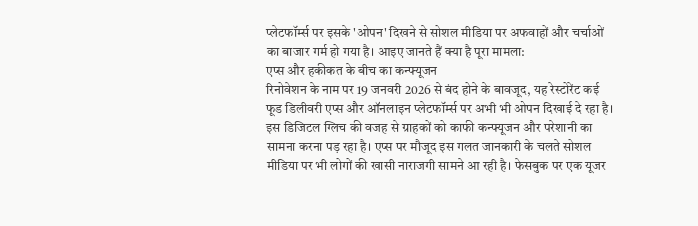प्लेटफॉर्म्स पर इसके 'ओपन' दिखने से सोशल मीडिया पर अफवाहों और चर्चाओं का बाजार गर्म हो गया है। आइए जानते हैं क्या है पूरा मामला:
एप्स और हकीकत के बीच का कन्फ्यूजन
रिनोवेशन के नाम पर 19 जनवरी 2026 से बंद होने के बावजूद, यह रेस्टोरेंट कई फूड डिलीवरी एप्स और ऑनलाइन प्लेटफॉर्म्स पर अभी भी ओपन दिखाई दे रहा है। इस डिजिटल ग्लिच की वजह से ग्राहकों को काफी कन्फ्यूजन और परेशानी का सामना करना पड़ रहा है। एप्स पर मौजूद इस गलत जानकारी के चलते सोशल मीडिया पर भी लोगों की खासी नाराजगी सामने आ रही है। फेसबुक पर एक यूजर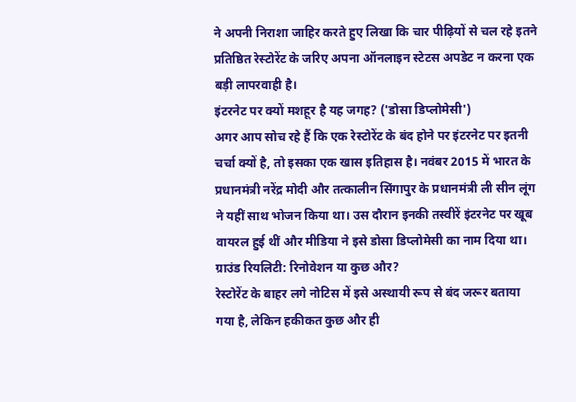ने अपनी निराशा जाहिर करते हुए लिखा कि चार पीढ़ियों से चल रहे इतने प्रतिष्ठित रेस्टोरेंट के जरिए अपना ऑनलाइन स्टेटस अपडेट न करना एक बड़ी लापरवाही है।
इंटरनेट पर क्यों मशहूर है यह जगह? ('डोसा डिप्लोमेसी')
अगर आप सोच रहे हैं कि एक रेस्टोरेंट के बंद होने पर इंटरनेट पर इतनी चर्चा क्यों है, तो इसका एक खास इतिहास है। नवंबर 2015 में भारत के प्रधानमंत्री नरेंद्र मोदी और तत्कालीन सिंगापुर के प्रधानमंत्री ली सीन लूंग ने यहीं साथ भोजन किया था। उस दौरान इनकी तस्वीरें इंटरनेट पर खूब वायरल हुई थीं और मीडिया ने इसे डोसा डिप्लोमेसी का नाम दिया था।
ग्राउंड रियलिटी: रिनोवेशन या कुछ और?
रेस्टोरेंट के बाहर लगे नोटिस में इसे अस्थायी रूप से बंद जरूर बताया गया है, लेकिन हकीकत कुछ और ही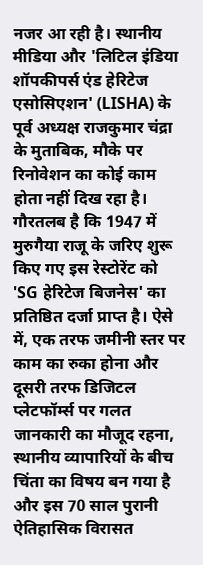नजर आ रही है। स्थानीय मीडिया और 'लिटिल इंडिया शॉपकीपर्स एंड हेरिटेज एसोसिएशन' (LISHA) के पूर्व अध्यक्ष राजकुमार चंद्रा के मुताबिक, मौके पर रिनोवेशन का कोई काम होता नहीं दिख रहा है। गौरतलब है कि 1947 में मुरुगैया राजू के जरिए शुरू किए गए इस रेस्टोरेंट को 'SG हेरिटेज बिजनेस' का प्रतिष्ठित दर्जा प्राप्त है। ऐसे में, एक तरफ जमीनी स्तर पर काम का रुका होना और दूसरी तरफ डिजिटल प्लेटफॉर्म्स पर गलत जानकारी का मौजूद रहना, स्थानीय व्यापारियों के बीच चिंता का विषय बन गया है और इस 70 साल पुरानी ऐतिहासिक विरासत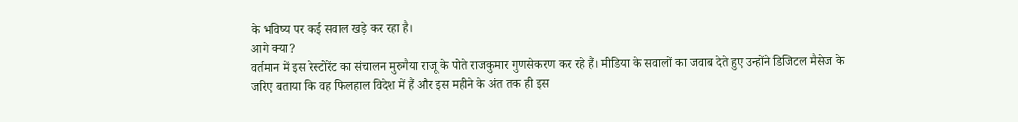के भविष्य पर कई सवाल खड़े कर रहा है।
आगे क्या?
वर्तमान में इस रेस्टोरेंट का संचालन मुरुगैया राजू के पोते राजकुमार गुणसेकरण कर रहे हैं। मीडिया के सवालों का जवाब देते हुए उन्होंने डिजिटल मैसेज के जरिए बताया कि वह फिलहाल विदेश में हैं और इस महीने के अंत तक ही इस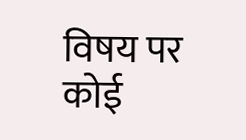विषय पर कोई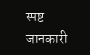स्पष्ट जानकारी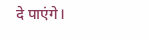दे पाएंगे।